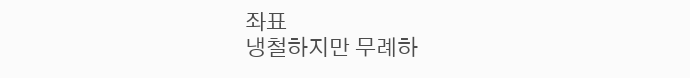좌표
냉철하지만 무례하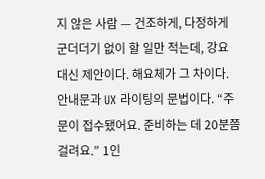지 않은 사람 — 건조하게, 다정하게
군더더기 없이 할 일만 적는데, 강요 대신 제안이다. 해요체가 그 차이다. 안내문과 UX 라이팅의 문법이다. “주문이 접수됐어요. 준비하는 데 20분쯤 걸려요.” 1인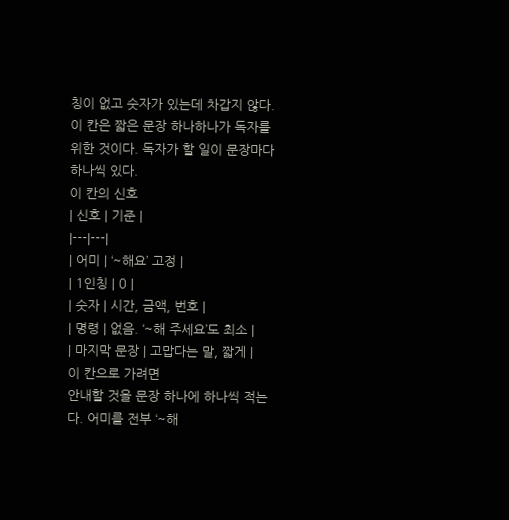칭이 없고 숫자가 있는데 차갑지 않다.
이 칸은 짧은 문장 하나하나가 독자를 위한 것이다. 독자가 할 일이 문장마다 하나씩 있다.
이 칸의 신호
| 신호 | 기준 |
|---|---|
| 어미 | ‘~해요’ 고정 |
| 1인칭 | 0 |
| 숫자 | 시간, 금액, 번호 |
| 명령 | 없음. ‘~해 주세요’도 최소 |
| 마지막 문장 | 고맙다는 말, 짧게 |
이 칸으로 가려면
안내할 것을 문장 하나에 하나씩 적는다. 어미를 전부 ‘~해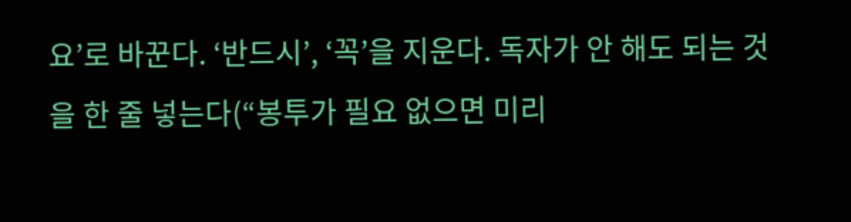요’로 바꾼다. ‘반드시’, ‘꼭’을 지운다. 독자가 안 해도 되는 것을 한 줄 넣는다(“봉투가 필요 없으면 미리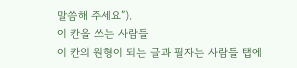말씀해 주세요”).
이 칸을 쓰는 사람들
이 칸의 원형이 되는 글과 필자는 사람들 탭에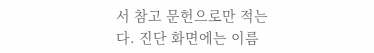서 참고 문헌으로만 적는다. 진단 화면에는 이름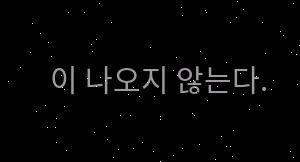이 나오지 않는다.